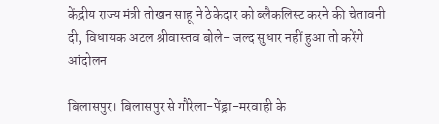केंद्रीय राज्य मंत्री तोखन साहू ने ठेकेदार को ब्लैकलिस्ट करने की चेतावनी दी, विधायक अटल श्रीवास्तव बोले- जल्द सुधार नहीं हुआ तो करेंगे आंदोलन

बिलासपुर। बिलासपुर से गौरेला-पेंड्रा-मरवाही के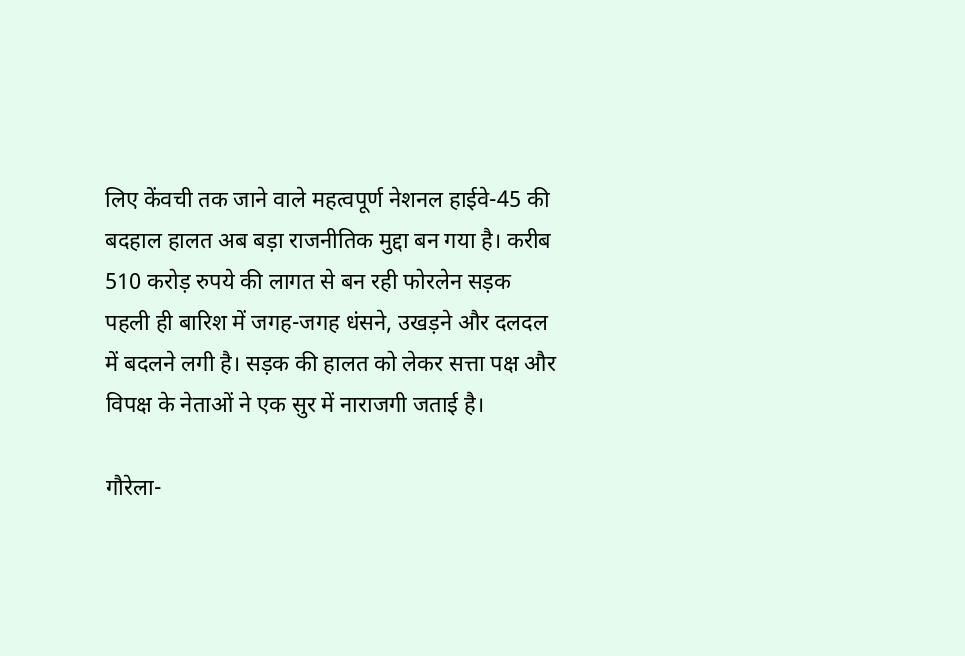लिए केंवची तक जाने वाले महत्वपूर्ण नेशनल हाईवे-45 की बदहाल हालत अब बड़ा राजनीतिक मुद्दा बन गया है। करीब 510 करोड़ रुपये की लागत से बन रही फोरलेन सड़क पहली ही बारिश में जगह-जगह धंसने, उखड़ने और दलदल में बदलने लगी है। सड़क की हालत को लेकर सत्ता पक्ष और विपक्ष के नेताओं ने एक सुर में नाराजगी जताई है।

गौरेला-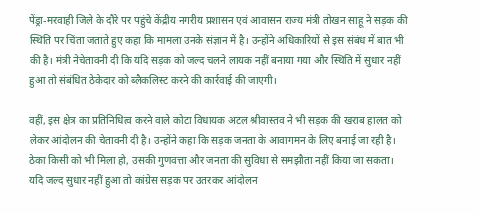पेंड्रा-मरवाही जिले के दौरे पर पहुंचे केंद्रीय नगरीय प्रशासन एवं आवासन राज्य मंत्री तोखन साहू ने सड़क की स्थिति पर चिंता जताते हुए कहा कि मामला उनके संज्ञान में है। उन्होंने अधिकारियों से इस संबंध में बात भी की है। मंत्री नेचेतावनी दी कि यदि सड़क को जल्द चलने लायक नहीं बनाया गया और स्थिति में सुधार नहीं हुआ तो संबंधित ठेकेदार को ब्लैकलिस्ट करने की कार्रवाई की जाएगी।

वहीं, इस क्षेत्र का प्रतिनिधित्व करने वाले कोटा विधायक अटल श्रीवास्तव ने भी सड़क की खराब हालत को लेकर आंदोलन की चेतावनी दी है। उन्होंने कहा कि सड़क जनता के आवागमन के लिए बनाई जा रही है। ठेका किसी को भी मिला हो, उसकी गुणवत्ता और जनता की सुविधा से समझौता नहीं किया जा सकता। यदि जल्द सुधार नहीं हुआ तो कांग्रेस सड़क पर उतरकर आंदोलन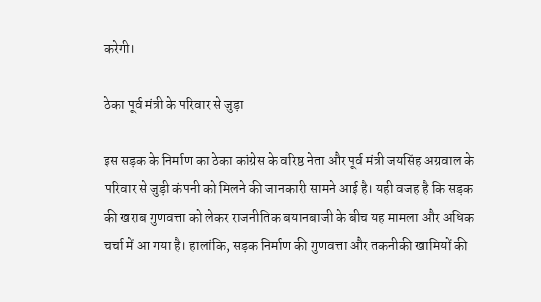करेगी।

ठेका पूर्व मंत्री के परिवार से जुड़ा

इस सड़क के निर्माण का ठेका कांग्रेस के वरिष्ठ नेता और पूर्व मंत्री जयसिंह अग्रवाल के परिवार से जुड़ी कंपनी को मिलने की जानकारी सामने आई है। यही वजह है कि सड़क की खराब गुणवत्ता को लेकर राजनीतिक बयानबाजी के बीच यह मामला और अधिक चर्चा में आ गया है। हालांकि, सड़क निर्माण की गुणवत्ता और तकनीकी खामियों की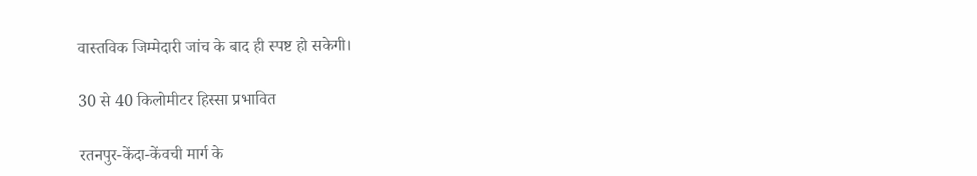वास्तविक जिम्मेदारी जांच के बाद ही स्पष्ट हो सकेगी।

30 से 40 किलोमीटर हिस्सा प्रभावित

रतनपुर-केंदा-केंवची मार्ग के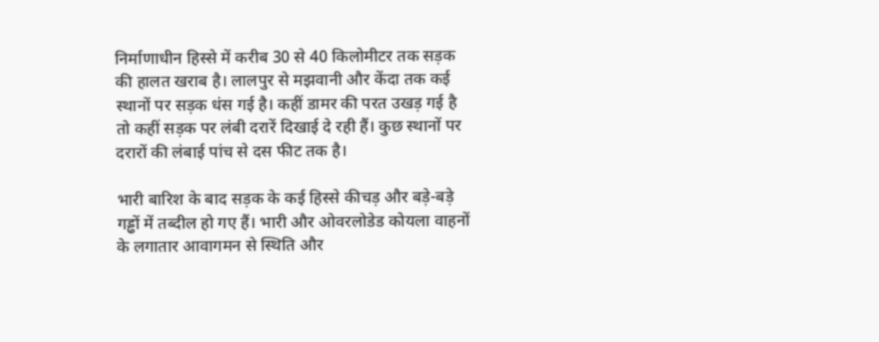निर्माणाधीन हिस्से में करीब 30 से 40 किलोमीटर तक सड़क की हालत खराब है। लालपुर से मझवानी और केंदा तक कई स्थानों पर सड़क धंस गई है। कहीं डामर की परत उखड़ गई है तो कहीं सड़क पर लंबी दरारें दिखाई दे रही हैं। कुछ स्थानों पर दरारों की लंबाई पांच से दस फीट तक है।

भारी बारिश के बाद सड़क के कई हिस्से कीचड़ और बड़े-बड़े गड्ढों में तब्दील हो गए हैं। भारी और ओवरलोडेड कोयला वाहनों के लगातार आवागमन से स्थिति और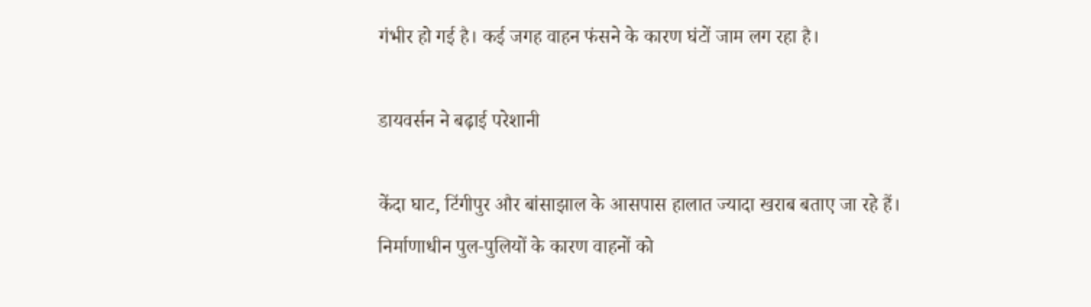गंभीर हो गई है। कई जगह वाहन फंसने के कारण घंटों जाम लग रहा है।

डायवर्सन ने बढ़ाई परेशानी

केंदा घाट, टिंगीपुर और बांसाझाल के आसपास हालात ज्यादा खराब बताए जा रहे हैं। निर्माणाधीन पुल-पुलियों के कारण वाहनों को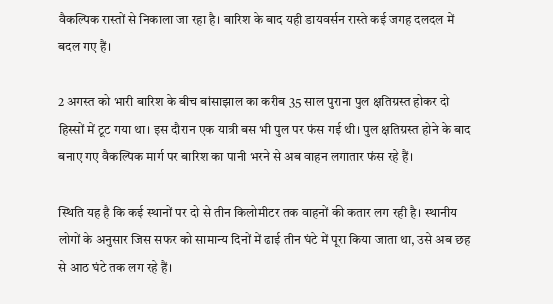वैकल्पिक रास्तों से निकाला जा रहा है। बारिश के बाद यही डायवर्सन रास्ते कई जगह दलदल में बदल गए हैं।

2 अगस्त को भारी बारिश के बीच बांसाझाल का करीब 35 साल पुराना पुल क्षतिग्रस्त होकर दो हिस्सों में टूट गया था। इस दौरान एक यात्री बस भी पुल पर फंस गई थी। पुल क्षतिग्रस्त होने के बाद बनाए गए वैकल्पिक मार्ग पर बारिश का पानी भरने से अब वाहन लगातार फंस रहे हैं।

स्थिति यह है कि कई स्थानों पर दो से तीन किलोमीटर तक वाहनों की कतार लग रही है। स्थानीय लोगों के अनुसार जिस सफर को सामान्य दिनों में ढाई तीन घंटे में पूरा किया जाता था, उसे अब छह से आठ घंटे तक लग रहे हैं।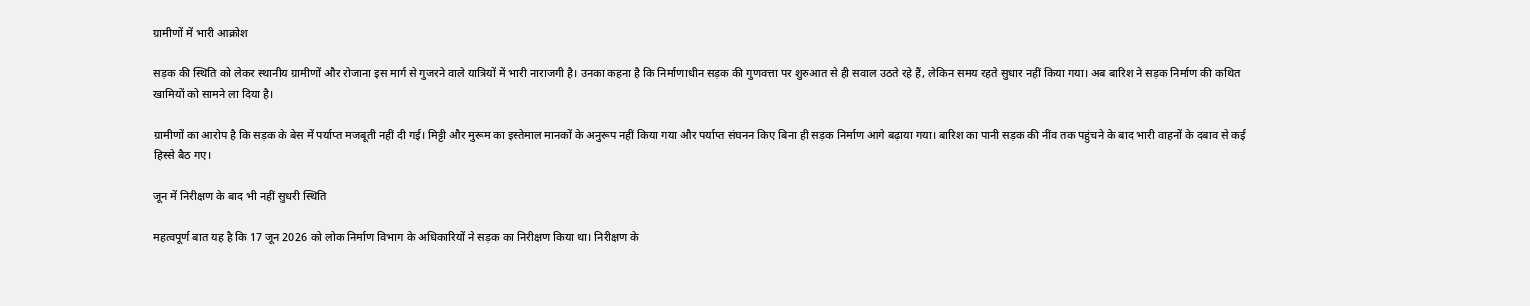ग्रामीणों में भारी आक्रोश

सड़क की स्थिति को लेकर स्थानीय ग्रामीणों और रोजाना इस मार्ग से गुजरने वाले यात्रियों में भारी नाराजगी है। उनका कहना है कि निर्माणाधीन सड़क की गुणवत्ता पर शुरुआत से ही सवाल उठते रहे हैं, लेकिन समय रहते सुधार नहीं किया गया। अब बारिश ने सड़क निर्माण की कथित खामियों को सामने ला दिया है।

ग्रामीणों का आरोप है कि सड़क के बेस में पर्याप्त मजबूती नहीं दी गई। मिट्टी और मुरूम का इस्तेमाल मानकों के अनुरूप नहीं किया गया और पर्याप्त संघनन किए बिना ही सड़क निर्माण आगे बढ़ाया गया। बारिश का पानी सड़क की नींव तक पहुंचने के बाद भारी वाहनों के दबाव से कई हिस्से बैठ गए।

जून में निरीक्षण के बाद भी नहीं सुधरी स्थिति

महत्वपूर्ण बात यह है कि 17 जून 2026 को लोक निर्माण विभाग के अधिकारियों ने सड़क का निरीक्षण किया था। निरीक्षण के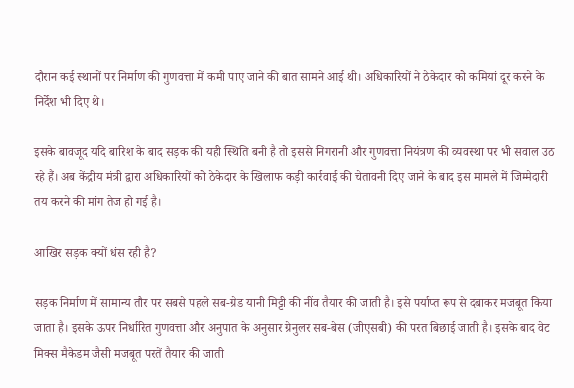दौरान कई स्थानों पर निर्माण की गुणवत्ता में कमी पाए जाने की बात सामने आई थी। अधिकारियों ने ठेकेदार को कमियां दूर करने के निर्देश भी दिए थे।

इसके बावजूद यदि बारिश के बाद सड़क की यही स्थिति बनी है तो इससे निगरानी और गुणवत्ता नियंत्रण की व्यवस्था पर भी सवाल उठ रहे हैं। अब केंद्रीय मंत्री द्वारा अधिकारियों को ठेकेदार के खिलाफ कड़ी कार्रवाई की चेतावनी दिए जाने के बाद इस मामले में जिम्मेदारी तय करने की मांग तेज हो गई है।

आखिर सड़क क्यों धंस रही है?

सड़क निर्माण में सामान्य तौर पर सबसे पहले सब-ग्रेड यानी मिट्टी की नींव तैयार की जाती है। इसे पर्याप्त रूप से दबाकर मजबूत किया जाता है। इसके ऊपर निर्धारित गुणवत्ता और अनुपात के अनुसार ग्रेनुलर सब-बेस (जीएसबी) की परत बिछाई जाती है। इसके बाद वेट मिक्स मैकेडम जैसी मजबूत परतें तैयार की जाती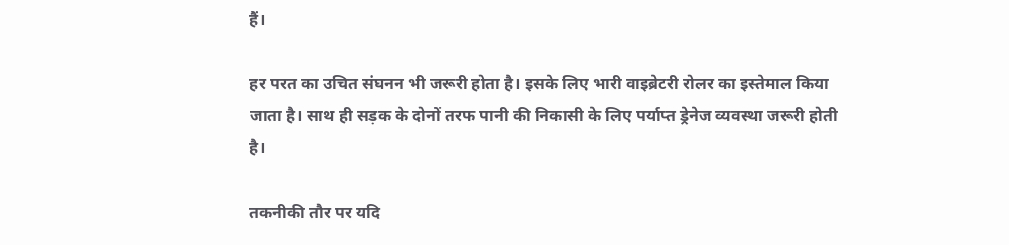हैं।

हर परत का उचित संघनन भी जरूरी होता है। इसके लिए भारी वाइब्रेटरी रोलर का इस्तेमाल किया जाता है। साथ ही सड़क के दोनों तरफ पानी की निकासी के लिए पर्याप्त ड्रेनेज व्यवस्था जरूरी होती है।

तकनीकी तौर पर यदि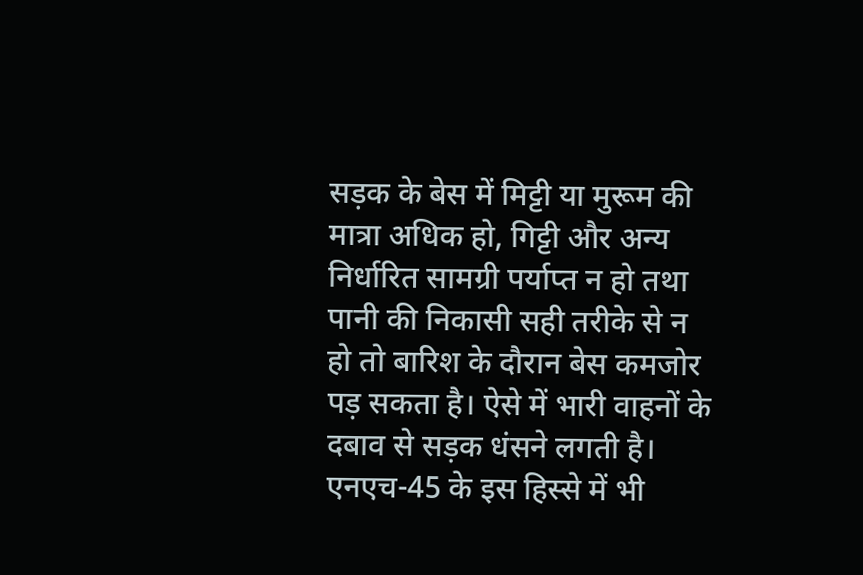सड़क के बेस में मिट्टी या मुरूम की मात्रा अधिक हो, गिट्टी और अन्य निर्धारित सामग्री पर्याप्त न हो तथा पानी की निकासी सही तरीके से न हो तो बारिश के दौरान बेस कमजोर पड़ सकता है। ऐसे में भारी वाहनों के दबाव से सड़क धंसने लगती है। एनएच-45 के इस हिस्से में भी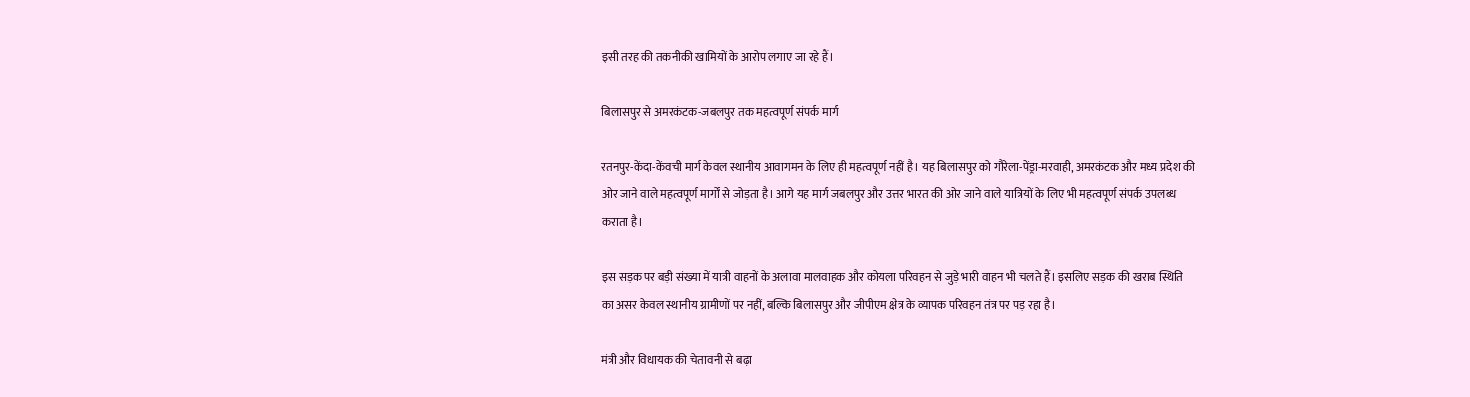इसी तरह की तकनीकी खामियों के आरोप लगाए जा रहे हैं।

बिलासपुर से अमरकंटक-जबलपुर तक महत्वपूर्ण संपर्क मार्ग

रतनपुर-केंदा-केंवची मार्ग केवल स्थानीय आवागमन के लिए ही महत्वपूर्ण नहीं है। यह बिलासपुर को गौरेला-पेंड्रा-मरवाही, अमरकंटक और मध्य प्रदेश की ओर जाने वाले महत्वपूर्ण मार्गों से जोड़ता है। आगे यह मार्ग जबलपुर और उत्तर भारत की ओर जाने वाले यात्रियों के लिए भी महत्वपूर्ण संपर्क उपलब्ध कराता है।

इस सड़क पर बड़ी संख्या में यात्री वाहनों के अलावा मालवाहक और कोयला परिवहन से जुड़े भारी वाहन भी चलते हैं। इसलिए सड़क की खराब स्थिति का असर केवल स्थानीय ग्रामीणों पर नहीं, बल्कि बिलासपुर और जीपीएम क्षेत्र के व्यापक परिवहन तंत्र पर पड़ रहा है।

मंत्री और विधायक की चेतावनी से बढ़ा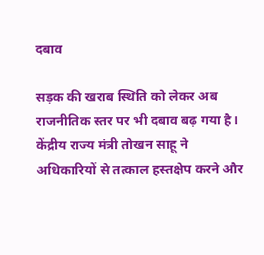दबाव

सड़क की खराब स्थिति को लेकर अब राजनीतिक स्तर पर भी दबाव बढ़ गया है। केंद्रीय राज्य मंत्री तोखन साहू ने अधिकारियों से तत्काल हस्तक्षेप करने और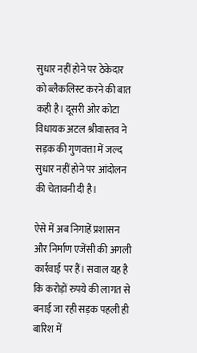सुधार नहीं होने पर ठेकेदार को ब्लैकलिस्ट करने की बात कही है। दूसरी ओर कोटा विधायक अटल श्रीवास्तव ने सड़क की गुणवत्ता में जल्द सुधार नहीं होने पर आंदोलन की चेतावनी दी है।

ऐसे में अब निगाहें प्रशासन और निर्माण एजेंसी की अगली कार्रवाई पर हैं। सवाल यह है कि करोड़ों रुपये की लागत से बनाई जा रही सड़क पहली ही बारिश में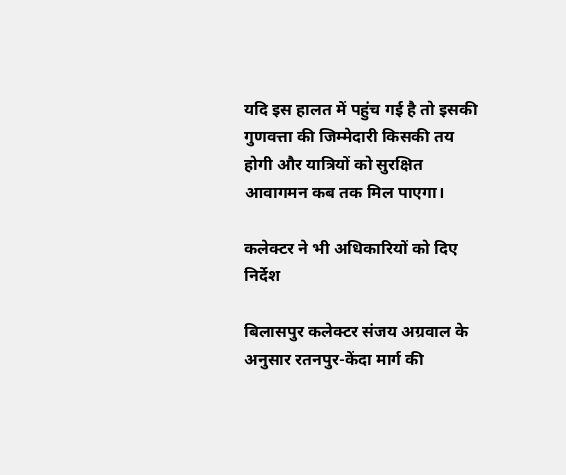यदि इस हालत में पहुंच गई है तो इसकी गुणवत्ता की जिम्मेदारी किसकी तय होगी और यात्रियों को सुरक्षित आवागमन कब तक मिल पाएगा।

कलेक्टर ने भी अधिकारियों को दिए निर्देश

बिलासपुर कलेक्टर संजय अग्रवाल के अनुसार रतनपुर-केंदा मार्ग की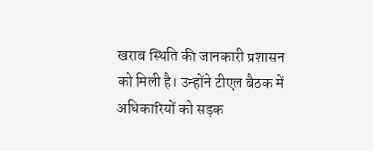खराब स्थिति की जानकारी प्रशासन को मिली है। उन्होंने टीएल बैठक में अधिकारियों को सड़क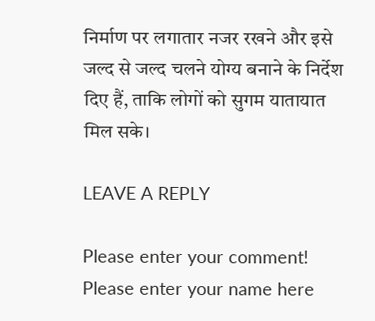निर्माण पर लगातार नजर रखने और इसे जल्द से जल्द चलने योग्य बनाने के निर्देश दिए हैं, ताकि लोगों को सुगम यातायात मिल सके।

LEAVE A REPLY

Please enter your comment!
Please enter your name here